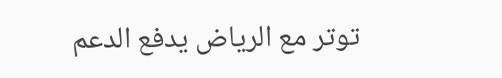توتر مع الرياض يدفع الدعم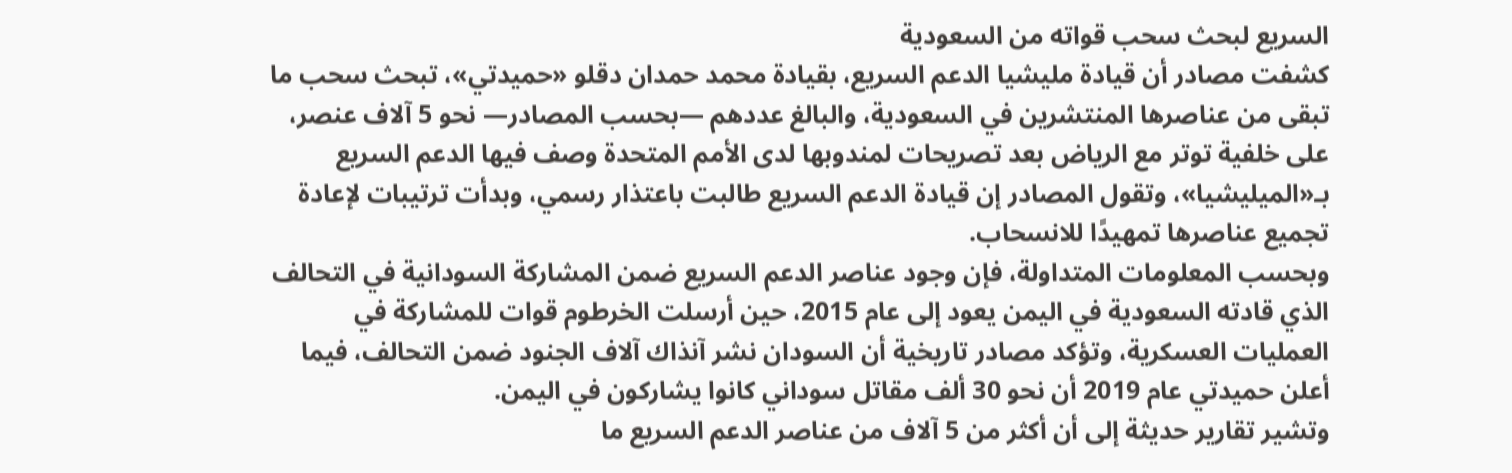السريع لبحث سحب قواته من السعودية
كشفت مصادر أن قيادة مليشيا الدعم السريع، بقيادة محمد حمدان دقلو «حميدتي»، تبحث سحب ما تبقى من عناصرها المنتشرين في السعودية، والبالغ عددهم —بحسب المصادر— نحو 5 آلاف عنصر، على خلفية توتر مع الرياض بعد تصريحات لمندوبها لدى الأمم المتحدة وصف فيها الدعم السريع بـ«الميليشيا»، وتقول المصادر إن قيادة الدعم السريع طالبت باعتذار رسمي، وبدأت ترتيبات لإعادة تجميع عناصرها تمهيدًا للانسحاب.
وبحسب المعلومات المتداولة، فإن وجود عناصر الدعم السريع ضمن المشاركة السودانية في التحالف الذي قادته السعودية في اليمن يعود إلى عام 2015، حين أرسلت الخرطوم قوات للمشاركة في العمليات العسكرية، وتؤكد مصادر تاريخية أن السودان نشر آنذاك آلاف الجنود ضمن التحالف، فيما أعلن حميدتي عام 2019 أن نحو 30 ألف مقاتل سوداني كانوا يشاركون في اليمن.
وتشير تقارير حديثة إلى أن أكثر من 5 آلاف من عناصر الدعم السريع ما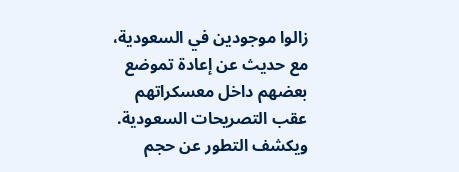زالوا موجودين في السعودية، مع حديث عن إعادة تموضع بعضهم داخل معسكراتهم عقب التصريحات السعودية.
ويكشف التطور عن حجم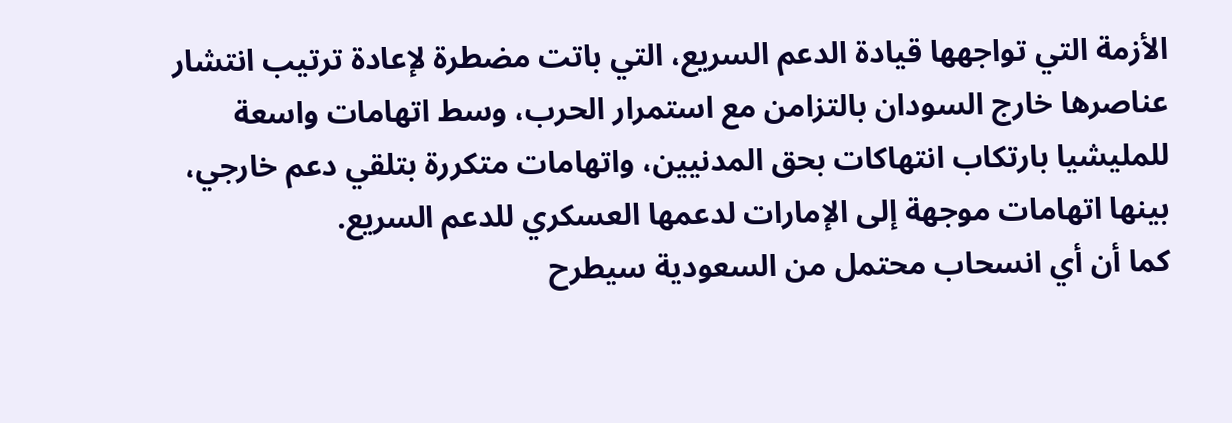الأزمة التي تواجهها قيادة الدعم السريع، التي باتت مضطرة لإعادة ترتيب انتشار عناصرها خارج السودان بالتزامن مع استمرار الحرب، وسط اتهامات واسعة للمليشيا بارتكاب انتهاكات بحق المدنيين، واتهامات متكررة بتلقي دعم خارجي، بينها اتهامات موجهة إلى الإمارات لدعمها العسكري للدعم السريع.
كما أن أي انسحاب محتمل من السعودية سيطرح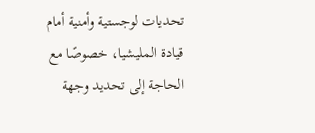تحديات لوجستية وأمنية أمام قيادة المليشيا، خصوصًا مع الحاجة إلى تحديد وجهة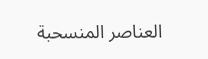العناصر المنسحبة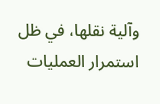وآلية نقلها، في ظل استمرار العمليات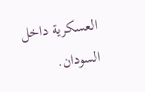العسكرية داخل السودان.